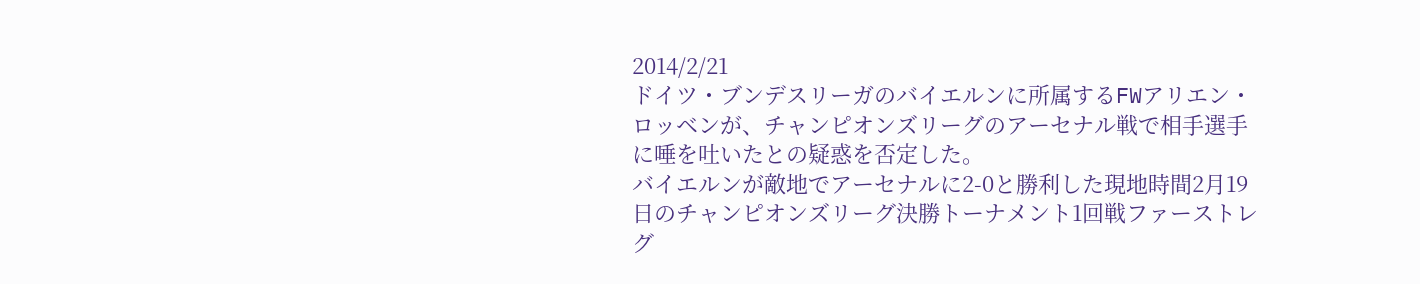2014/2/21
ドイツ・ブンデスリーガのバイエルンに所属するFWアリエン・ロッベンが、チャンピオンズリーグのアーセナル戦で相手選手に唾を吐いたとの疑惑を否定した。
バイエルンが敵地でアーセナルに2-0と勝利した現地時間2月19日のチャンピオンズリーグ決勝トーナメント1回戦ファーストレグ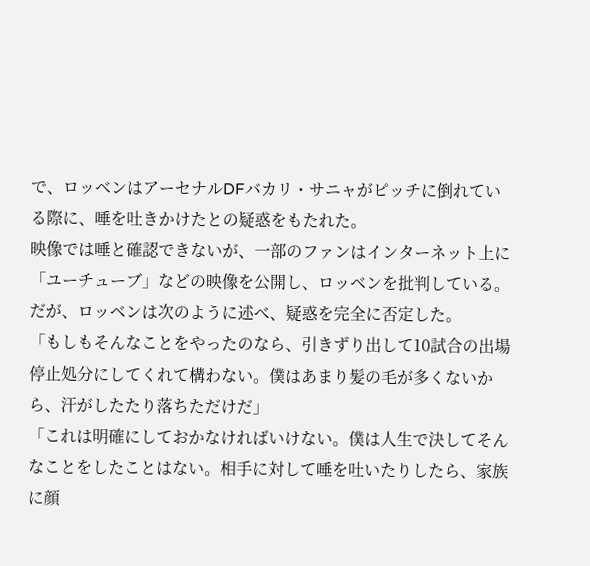で、ロッベンはアーセナルDFバカリ・サニャがピッチに倒れている際に、唾を吐きかけたとの疑惑をもたれた。
映像では唾と確認できないが、一部のファンはインターネット上に「ユーチューブ」などの映像を公開し、ロッベンを批判している。だが、ロッベンは次のように述べ、疑惑を完全に否定した。
「もしもそんなことをやったのなら、引きずり出して10試合の出場停止処分にしてくれて構わない。僕はあまり髪の毛が多くないから、汗がしたたり落ちただけだ」
「これは明確にしておかなければいけない。僕は人生で決してそんなことをしたことはない。相手に対して唾を吐いたりしたら、家族に顔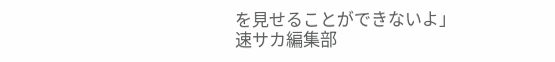を見せることができないよ」
速サカ編集部